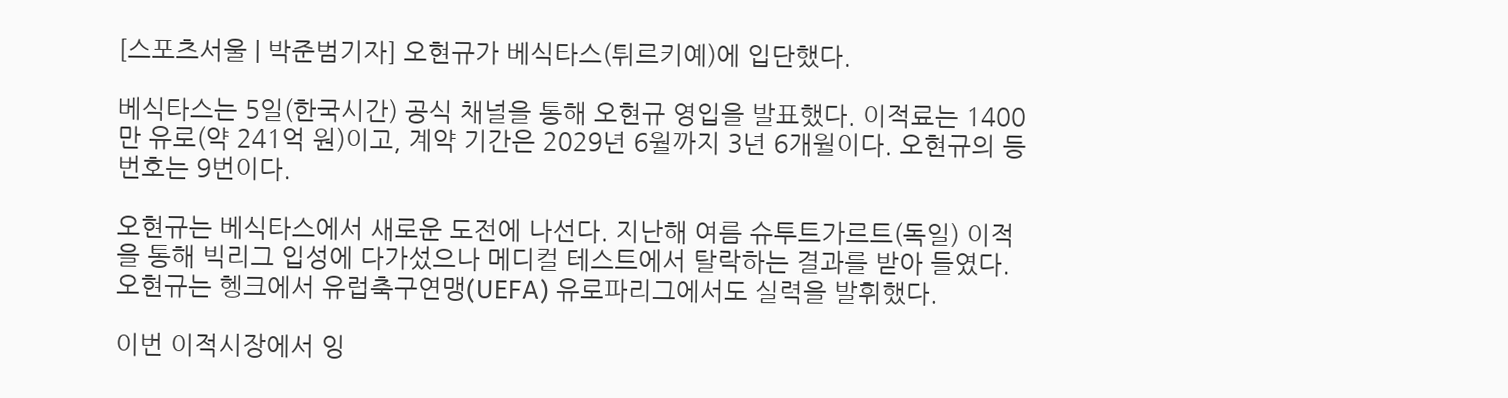[스포츠서울 | 박준범기자] 오현규가 베식타스(튀르키예)에 입단했다.

베식타스는 5일(한국시간) 공식 채널을 통해 오현규 영입을 발표했다. 이적료는 1400만 유로(약 241억 원)이고, 계약 기간은 2029년 6월까지 3년 6개월이다. 오현규의 등번호는 9번이다.

오현규는 베식타스에서 새로운 도전에 나선다. 지난해 여름 슈투트가르트(독일) 이적을 통해 빅리그 입성에 다가섰으나 메디컬 테스트에서 탈락하는 결과를 받아 들였다. 오현규는 헹크에서 유럽축구연맹(UEFA) 유로파리그에서도 실력을 발휘했다.

이번 이적시장에서 잉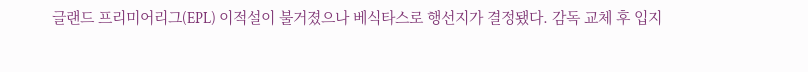글랜드 프리미어리그(EPL) 이적설이 불거졌으나 베식타스로 행선지가 결정됐다. 감독 교체 후 입지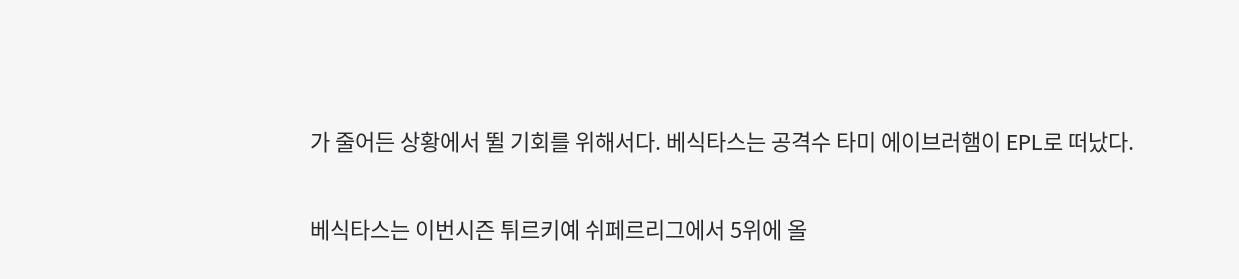가 줄어든 상황에서 뛸 기회를 위해서다. 베식타스는 공격수 타미 에이브러햄이 EPL로 떠났다.

베식타스는 이번시즌 튀르키예 쉬페르리그에서 5위에 올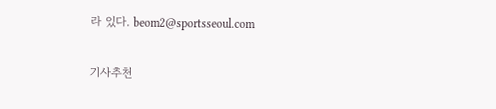라 있다. beom2@sportsseoul.com

기사추천